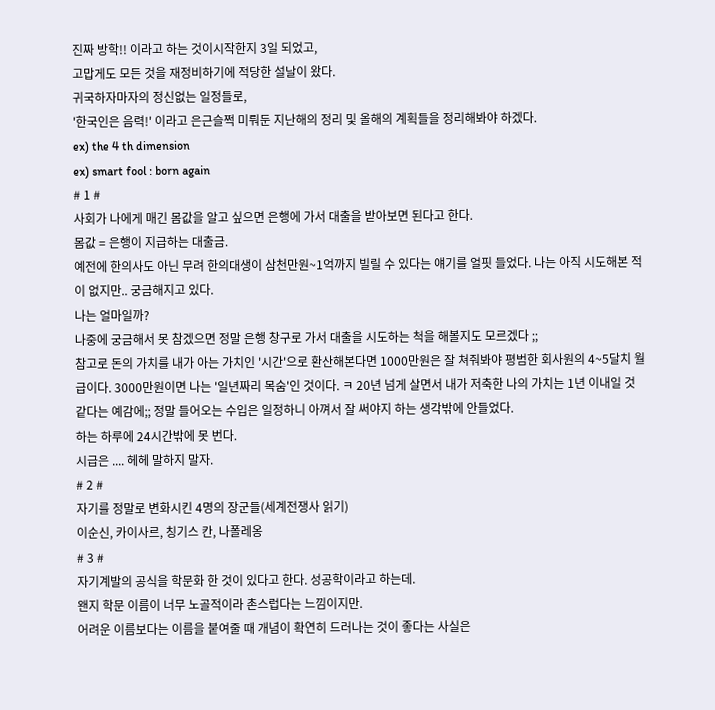진짜 방학!! 이라고 하는 것이시작한지 3일 되었고,
고맙게도 모든 것을 재정비하기에 적당한 설날이 왔다.
귀국하자마자의 정신없는 일정들로,
'한국인은 음력!' 이라고 은근슬쩍 미뤄둔 지난해의 정리 및 올해의 계획들을 정리해봐야 하겠다.
ex) the 4 th dimension
ex) smart fool : born again
# 1 #
사회가 나에게 매긴 몸값을 알고 싶으면 은행에 가서 대출을 받아보면 된다고 한다.
몸값 = 은행이 지급하는 대출금.
예전에 한의사도 아닌 무려 한의대생이 삼천만원~1억까지 빌릴 수 있다는 얘기를 얼핏 들었다. 나는 아직 시도해본 적이 없지만.. 궁금해지고 있다.
나는 얼마일까?
나중에 궁금해서 못 참겠으면 정말 은행 창구로 가서 대출을 시도하는 척을 해볼지도 모르겠다 ;;
참고로 돈의 가치를 내가 아는 가치인 '시간'으로 환산해본다면 1000만원은 잘 쳐줘봐야 평범한 회사원의 4~5달치 월급이다. 3000만원이면 나는 '일년짜리 목숨'인 것이다. ㅋ 20년 넘게 살면서 내가 저축한 나의 가치는 1년 이내일 것 같다는 예감에;; 정말 들어오는 수입은 일정하니 아껴서 잘 써야지 하는 생각밖에 안들었다.
하는 하루에 24시간밖에 못 번다.
시급은 .... 헤헤 말하지 말자.
# 2 #
자기를 정말로 변화시킨 4명의 장군들(세계전쟁사 읽기)
이순신, 카이사르, 칭기스 칸, 나폴레옹
# 3 #
자기계발의 공식을 학문화 한 것이 있다고 한다. 성공학이라고 하는데.
왠지 학문 이름이 너무 노골적이라 촌스럽다는 느낌이지만.
어려운 이름보다는 이름을 붙여줄 때 개념이 확연히 드러나는 것이 좋다는 사실은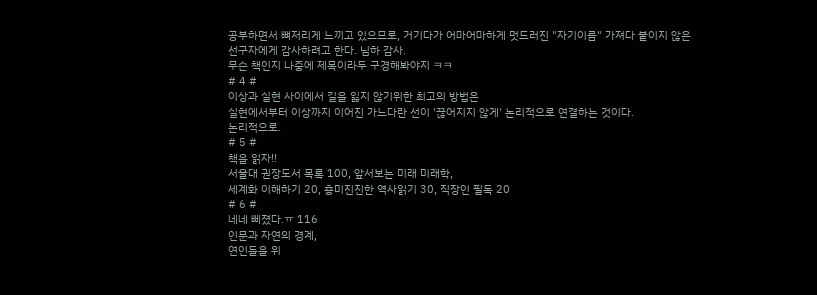공부하면서 뼈저리게 느끼고 있으므로, 거기다가 어마어마하게 멋드러진 "자기이름" 가져다 붙이지 않은
선구자에게 감사하려고 한다. 님하 감사.
무슨 책인지 나중에 제목이라두 구경해봐야지 ㅋㅋ
# 4 #
이상과 실현 사이에서 길을 잃지 않기위한 최고의 방법은
실현에서부터 이상까지 이어진 가느다란 선이 '끊어지지 않게' 논리적으로 연결하는 것이다.
논리적으로.
# 5 #
책을 읽자!!
서울대 권장도서 목록 100, 앞서보는 미래 미래학,
세계화 이해하기 20, 흥미진진한 역사읽기 30, 직장인 필독 20
# 6 #
네네 삐졌다.ㅠ 116
인문과 자연의 경계,
연인들을 위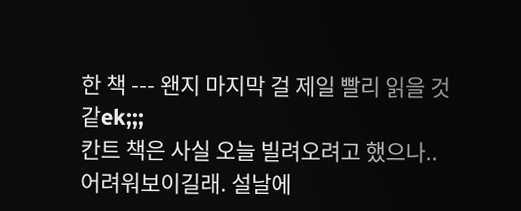한 책 --- 왠지 마지막 걸 제일 빨리 읽을 것 같ek;;;
칸트 책은 사실 오늘 빌려오려고 했으나.. 어려워보이길래. 설날에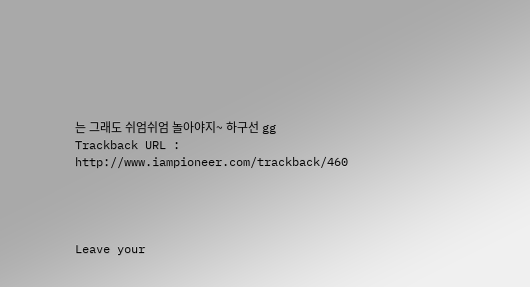는 그래도 쉬엄쉬엄 놀아야지~ 하구선 gg
Trackback URL : http://www.iampioneer.com/trackback/460




Leave your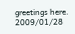greetings here.
2009/01/28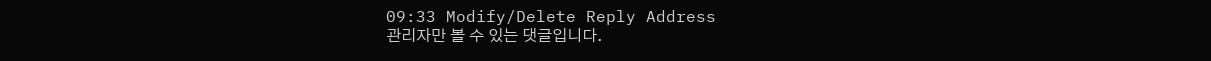09:33 Modify/Delete Reply Address
관리자만 볼 수 있는 댓글입니다.